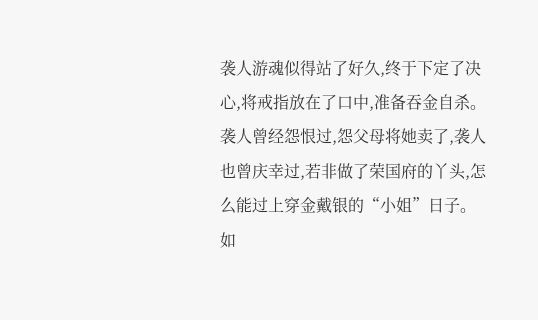袭人游魂似得站了好久,终于下定了决心,将戒指放在了口中,准备吞金自杀。
袭人曾经怨恨过,怨父母将她卖了,袭人也曾庆幸过,若非做了荣国府的丫头,怎么能过上穿金戴银的“小姐”日子。
如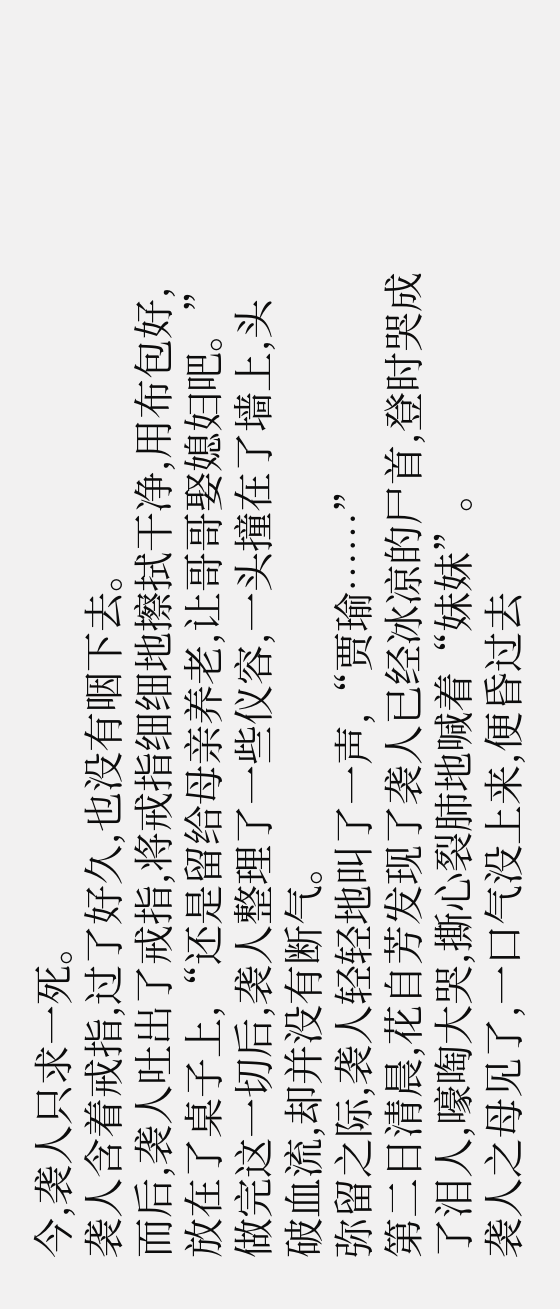今,袭人只求一死。
袭人含着戒指,过了好久,也没有咽下去。
而后,袭人吐出了戒指,将戒指细细地擦拭干净,用布包好,放在了桌子上,“还是留给母亲养老,让哥哥娶媳妇吧。”
做完这一切后,袭人整理了一些仪容,一头撞在了墙上,头破血流,却并没有断气。
弥留之际,袭人轻轻地叫了一声,“贾瑜……”
第二日清晨,花自芳发现了袭人已经冰凉的尸首,登时哭成了泪人,嚎啕大哭,撕心裂肺地喊着“妹妹”。
袭人之母见了,一口气没上来,便昏过去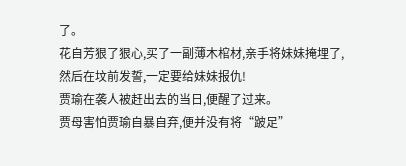了。
花自芳狠了狠心,买了一副薄木棺材,亲手将妹妹掩埋了,然后在坟前发誓,一定要给妹妹报仇!
贾瑜在袭人被赶出去的当日,便醒了过来。
贾母害怕贾瑜自暴自弃,便并没有将“跛足”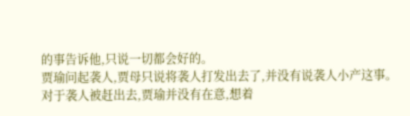的事告诉他,只说一切都会好的。
贾瑜问起袭人,贾母只说将袭人打发出去了,并没有说袭人小产这事。
对于袭人被赶出去,贾瑜并没有在意,想着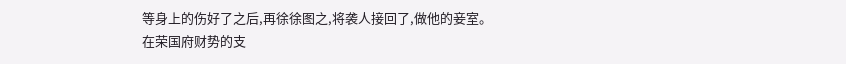等身上的伤好了之后,再徐徐图之,将袭人接回了,做他的妾室。
在荣国府财势的支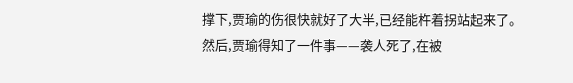撑下,贾瑜的伤很快就好了大半,已经能杵着拐站起来了。
然后,贾瑜得知了一件事——袭人死了,在被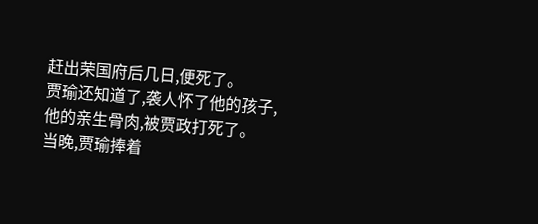赶出荣国府后几日,便死了。
贾瑜还知道了,袭人怀了他的孩子,他的亲生骨肉,被贾政打死了。
当晚,贾瑜捧着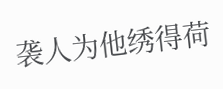袭人为他绣得荷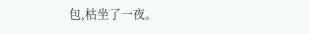包,枯坐了一夜。